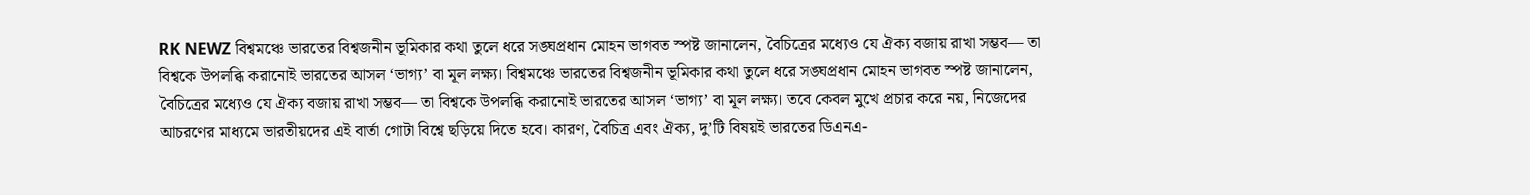RK NEWZ বিশ্বমঞ্চে ভারতের বিশ্বজনীন ভূমিকার কথা তুলে ধরে সঙ্ঘপ্রধান মোহন ভাগবত স্পষ্ট জানালেন, বৈচিত্রের মধ্যেও যে ঐক্য বজায় রাখা সম্ভব— তা বিশ্বকে উপলব্ধি করানোই ভারতের আসল ‘ভাগ্য’ বা মূল লক্ষ্য। বিশ্বমঞ্চে ভারতের বিশ্বজনীন ভূমিকার কথা তুলে ধরে সঙ্ঘপ্রধান মোহন ভাগবত স্পষ্ট জানালেন, বৈচিত্রের মধ্যেও যে ঐক্য বজায় রাখা সম্ভব— তা বিশ্বকে উপলব্ধি করানোই ভারতের আসল ‘ভাগ্য’ বা মূল লক্ষ্য। তবে কেবল মুখে প্রচার করে নয়, নিজেদের আচরণের মাধ্যমে ভারতীয়দের এই বার্তা গোটা বিশ্বে ছড়িয়ে দিতে হবে। কারণ, বৈচিত্র এবং ঐক্য, দু’টি বিষয়ই ভারতের ডিএনএ-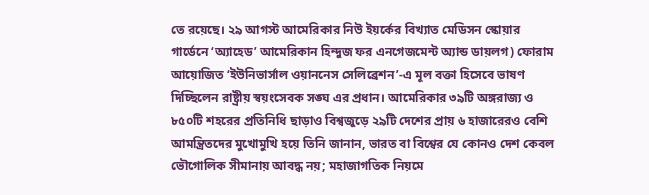তে রয়েছে। ২৯ আগস্ট আমেরিকার নিউ ইয়র্কের বিখ্যাত মেডিসন স্কোয়ার গার্ডেনে ‘অ্যাহেড’ আমেরিকান হিন্দুজ ফর এনগেজমেন্ট অ্যান্ড ডায়লগ) ফোরাম আয়োজিত ‘ইউনিভার্সাল ওয়াননেস সেলিব্রেশন’-এ মূল বক্তা হিসেবে ভাষণ দিচ্ছিলেন রাষ্ট্রীয় স্বয়ংসেবক সঙ্ঘ এর প্রধান। আমেরিকার ৩৯টি অঙ্গরাজ্য ও ৮৫০টি শহরের প্রতিনিধি ছাড়াও বিশ্বজুড়ে ২৯টি দেশের প্রায় ৬ হাজারেরও বেশি আমন্ত্রিতদের মুখোমুখি হয়ে তিনি জানান, ভারত বা বিশ্বের যে কোনও দেশ কেবল ভৌগোলিক সীমানায় আবদ্ধ নয়; মহাজাগতিক নিয়মে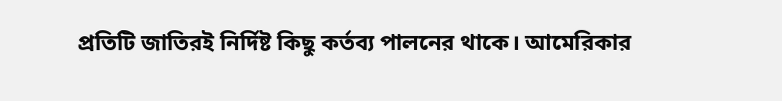প্রতিটি জাতিরই নির্দিষ্ট কিছু কর্তব্য পালনের থাকে। আমেরিকার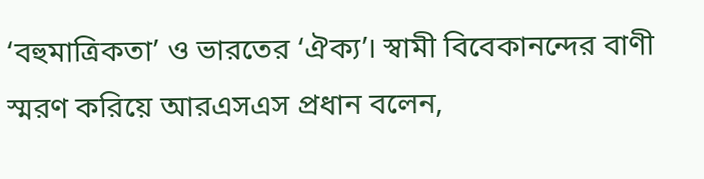‘বহুমাত্রিকতা’ ও ভারতের ‘ঐক্য’। স্বামী বিবেকানন্দের বাণী স্মরণ করিয়ে আরএসএস প্রধান বলেন,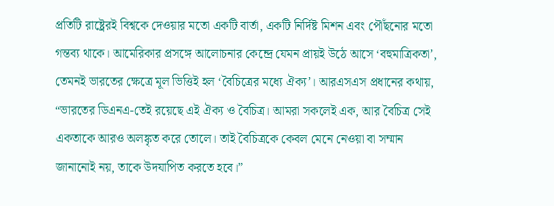প্রতিটি রাষ্ট্রেরই বিশ্বকে দেওয়ার মতো একটি বার্তা, একটি নির্দিষ্ট মিশন এবং পৌঁছনোর মতো গন্তব্য থাকে। আমেরিকার প্রসঙ্গে আলোচনার কেন্দ্রে যেমন প্রায়ই উঠে আসে ‘বহুমাত্রিকতা’, তেমনই ভারতের ক্ষেত্রে মূল ভিত্তিই হল ‘বৈচিত্রের মধ্যে ঐক্য’। আরএসএস প্রধানের কথায়, “ভারতের ডিএনএ-তেই রয়েছে এই ঐক্য ও বৈচিত্র। আমরা সকলেই এক, আর বৈচিত্র সেই একতাকে আরও অলঙ্কৃত করে তোলে। তাই বৈচিত্রকে কেবল মেনে নেওয়া বা সম্মান জানানোই নয়, তাকে উদযাপিত করতে হবে।”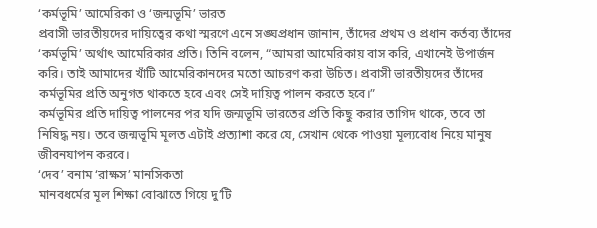‘কর্মভূমি’ আমেরিকা ও ‘জন্মভূমি’ ভারত
প্রবাসী ভারতীয়দের দায়িত্বের কথা স্মরণে এনে সঙ্ঘপ্রধান জানান, তাঁদের প্রথম ও প্রধান কর্তব্য তাঁদের ‘কর্মভূমি’ অর্থাৎ আমেরিকার প্রতি। তিনি বলেন, “আমরা আমেরিকায় বাস করি, এখানেই উপার্জন করি। তাই আমাদের খাঁটি আমেরিকানদের মতো আচরণ করা উচিত। প্রবাসী ভারতীয়দের তাঁদের কর্মভূমির প্রতি অনুগত থাকতে হবে এবং সেই দায়িত্ব পালন করতে হবে।”
কর্মভূমির প্রতি দায়িত্ব পালনের পর যদি জন্মভূমি ভারতের প্রতি কিছু করার তাগিদ থাকে, তবে তা নিষিদ্ধ নয়। তবে জন্মভূমি মূলত এটাই প্রত্যাশা করে যে, সেখান থেকে পাওয়া মূল্যবোধ নিয়ে মানুষ জীবনযাপন করবে।
‘দেব’ বনাম ‘রাক্ষস’ মানসিকতা
মানবধর্মের মূল শিক্ষা বোঝাতে গিয়ে দু’টি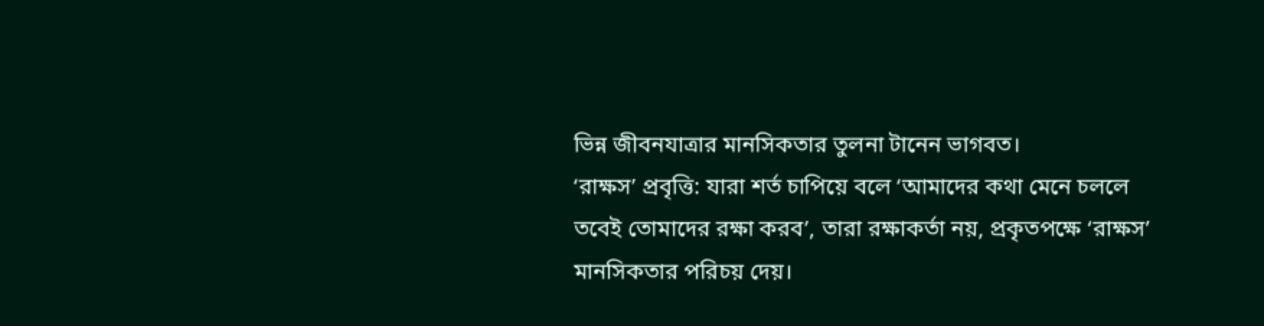ভিন্ন জীবনযাত্রার মানসিকতার তুলনা টানেন ভাগবত।
‘রাক্ষস’ প্রবৃত্তি: যারা শর্ত চাপিয়ে বলে ‘আমাদের কথা মেনে চললে তবেই তোমাদের রক্ষা করব’, তারা রক্ষাকর্তা নয়, প্রকৃতপক্ষে ‘রাক্ষস’ মানসিকতার পরিচয় দেয়।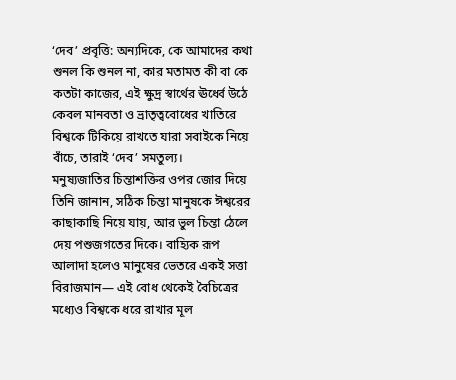‘দেব’ প্রবৃত্তি: অন্যদিকে, কে আমাদের কথা শুনল কি শুনল না, কার মতামত কী বা কে কতটা কাজের, এই ক্ষুদ্র স্বার্থের ঊর্ধ্বে উঠে কেবল মানবতা ও ভ্রাতৃত্ববোধের খাতিরে বিশ্বকে টিকিয়ে রাখতে যারা সবাইকে নিয়ে বাঁচে, তারাই ‘দেব’ সমতুল্য।
মনুষ্যজাতির চিন্তাশক্তির ওপর জোর দিয়ে তিনি জানান, সঠিক চিন্তা মানুষকে ঈশ্বরের কাছাকাছি নিয়ে যায়, আর ভুল চিন্তা ঠেলে দেয় পশুজগতের দিকে। বাহ্যিক রূপ আলাদা হলেও মানুষের ভেতরে একই সত্তা বিরাজমান— এই বোধ থেকেই বৈচিত্রের মধ্যেও বিশ্বকে ধরে রাখার মূল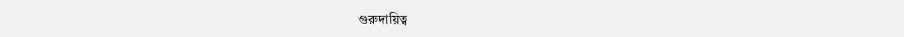গুরুদায়িত্ব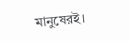মানুষেরই।